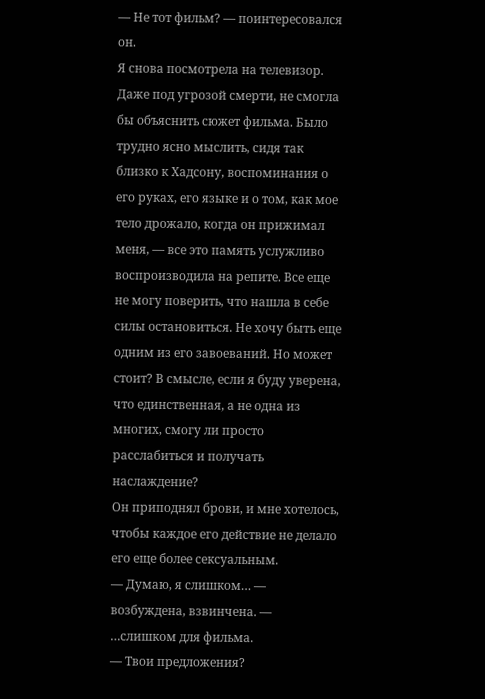— Не тот фильм? — поинтересовался он.
Я снова посмотрела на телевизор. Даже под угрозой смерти, не смогла бы объяснить сюжет фильма. Было трудно ясно мыслить, сидя так близко к Хадсону, воспоминания о его руках, его языке и о том, как мое тело дрожало, когда он прижимал меня, — все это память услужливо воспроизводила на репите. Все еще не могу поверить, что нашла в себе силы остановиться. Не хочу быть еще одним из его завоеваний. Но может стоит? В смысле, если я буду уверена, что единственная, а не одна из многих, смогу ли просто расслабиться и получать наслаждение?
Он приподнял брови, и мне хотелось, чтобы каждое его действие не делало его еще более сексуальным.
— Думаю, я слишком… — возбуждена, взвинчена. — …слишком для фильма.
— Твои предложения?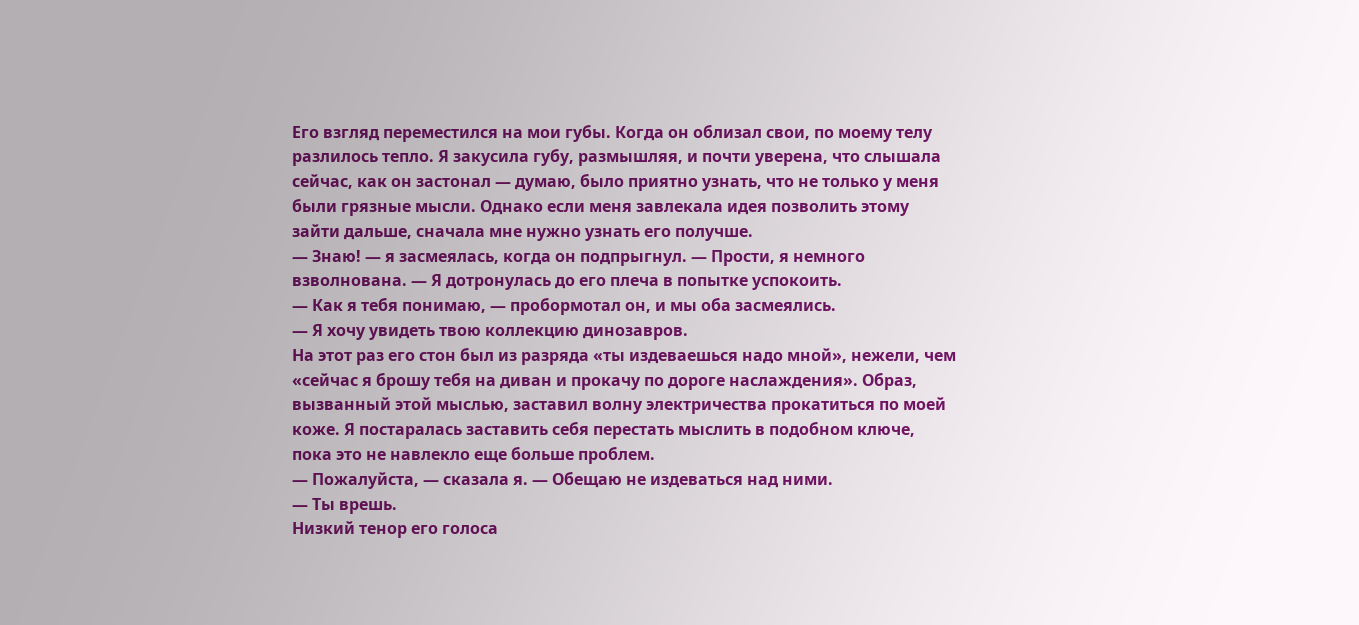Его взгляд переместился на мои губы. Когда он облизал свои, по моему телу разлилось тепло. Я закусила губу, размышляя, и почти уверена, что слышала сейчас, как он застонал — думаю, было приятно узнать, что не только у меня были грязные мысли. Однако если меня завлекала идея позволить этому зайти дальше, сначала мне нужно узнать его получше.
— Знаю! — я засмеялась, когда он подпрыгнул. — Прости, я немного взволнована. — Я дотронулась до его плеча в попытке успокоить.
— Как я тебя понимаю, — пробормотал он, и мы оба засмеялись.
— Я хочу увидеть твою коллекцию динозавров.
На этот раз его стон был из разряда «ты издеваешься надо мной», нежели, чем «сейчас я брошу тебя на диван и прокачу по дороге наслаждения». Образ, вызванный этой мыслью, заставил волну электричества прокатиться по моей коже. Я постаралась заставить себя перестать мыслить в подобном ключе, пока это не навлекло еще больше проблем.
— Пожалуйста, — сказала я. — Обещаю не издеваться над ними.
— Ты врешь.
Низкий тенор его голоса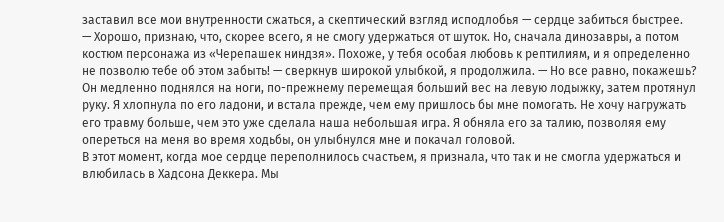заставил все мои внутренности сжаться, а скептический взгляд исподлобья — сердце забиться быстрее.
— Хорошо, признаю, что, скорее всего, я не смогу удержаться от шуток. Но, сначала динозавры, а потом костюм персонажа из «Черепашек ниндзя». Похоже, у тебя особая любовь к рептилиям, и я определенно не позволю тебе об этом забыть! — сверкнув широкой улыбкой, я продолжила. — Но все равно, покажешь?
Он медленно поднялся на ноги, по-прежнему перемещая больший вес на левую лодыжку, затем протянул руку. Я хлопнула по его ладони, и встала прежде, чем ему пришлось бы мне помогать. Не хочу нагружать его травму больше, чем это уже сделала наша небольшая игра. Я обняла его за талию, позволяя ему опереться на меня во время ходьбы, он улыбнулся мне и покачал головой.
В этот момент, когда мое сердце переполнилось счастьем, я признала, что так и не смогла удержаться и влюбилась в Хадсона Деккера. Мы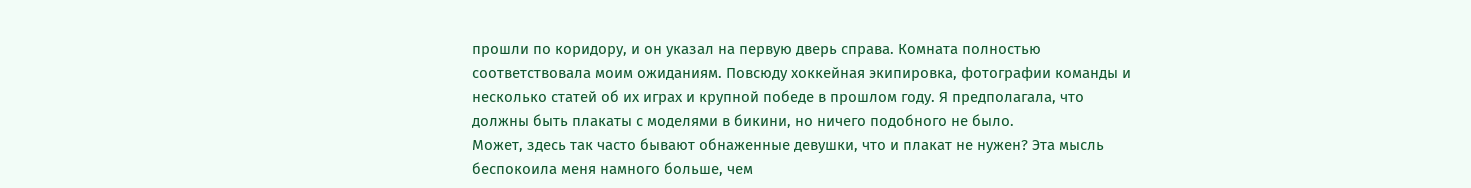прошли по коридору, и он указал на первую дверь справа. Комната полностью соответствовала моим ожиданиям. Повсюду хоккейная экипировка, фотографии команды и несколько статей об их играх и крупной победе в прошлом году. Я предполагала, что должны быть плакаты с моделями в бикини, но ничего подобного не было.
Может, здесь так часто бывают обнаженные девушки, что и плакат не нужен? Эта мысль беспокоила меня намного больше, чем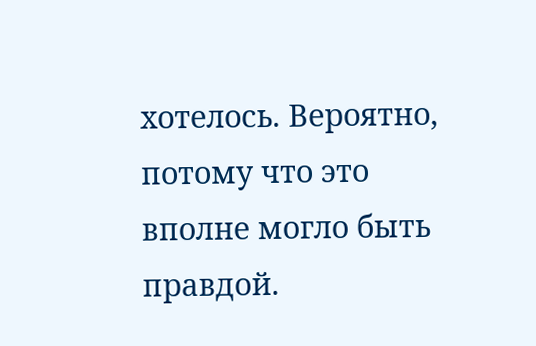хотелось. Вероятно, потому что это вполне могло быть правдой.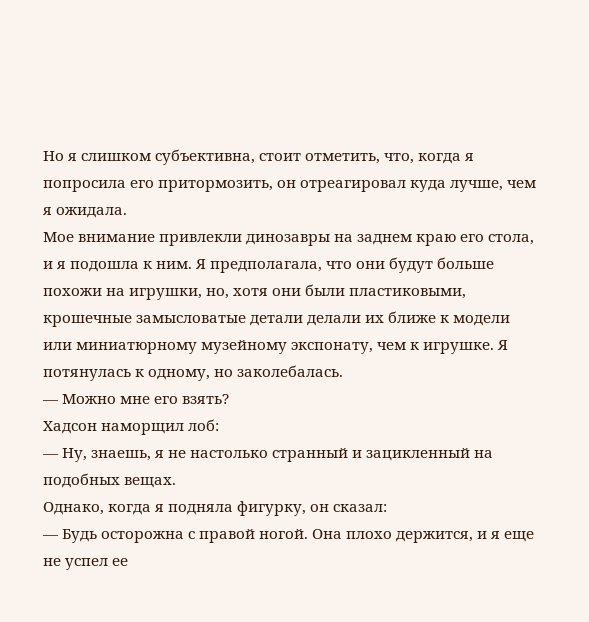Но я слишком субъективна, стоит отметить, что, когда я попросила его притормозить, он отреагировал куда лучше, чем я ожидала.
Мое внимание привлекли динозавры на заднем краю его стола, и я подошла к ним. Я предполагала, что они будут больше похожи на игрушки, но, хотя они были пластиковыми, крошечные замысловатые детали делали их ближе к модели или миниатюрному музейному экспонату, чем к игрушке. Я потянулась к одному, но заколебалась.
— Можно мне его взять?
Хадсон наморщил лоб:
— Ну, знаешь, я не настолько странный и зацикленный на подобных вещах.
Однако, когда я подняла фигурку, он сказал:
— Будь осторожна с правой ногой. Она плохо держится, и я еще не успел ее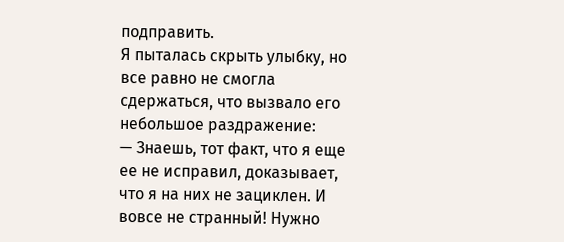подправить.
Я пыталась скрыть улыбку, но все равно не смогла сдержаться, что вызвало его небольшое раздражение:
— Знаешь, тот факт, что я еще ее не исправил, доказывает, что я на них не зациклен. И вовсе не странный! Нужно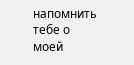напомнить тебе о моей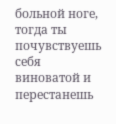больной ноге, тогда ты почувствуешь себя виноватой и перестанешь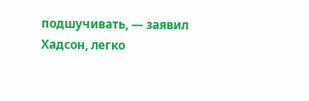подшучивать, — заявил Хадсон, легко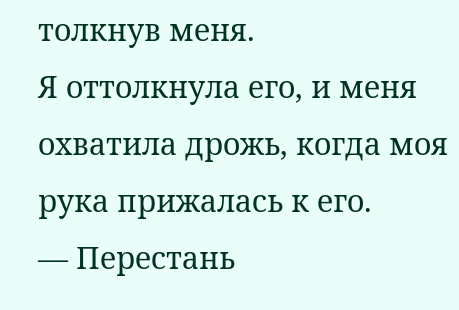толкнув меня.
Я оттолкнула его, и меня охватила дрожь, когда моя рука прижалась к его.
— Перестань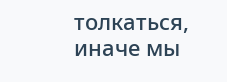толкаться, иначе мы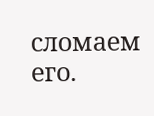сломаем его.